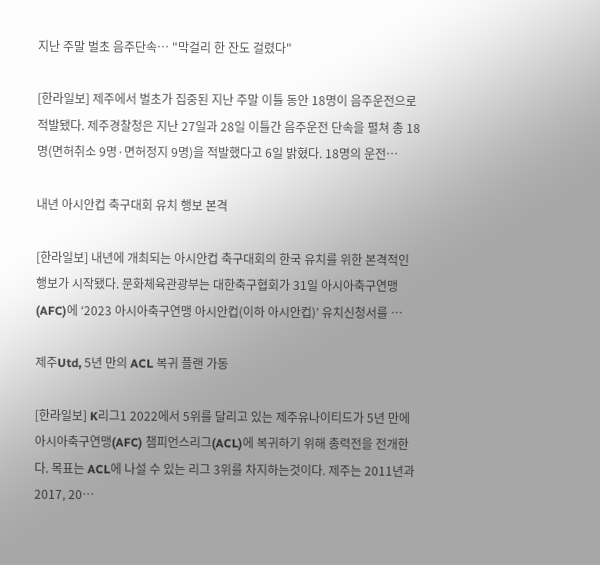지난 주말 벌초 음주단속… "막걸리 한 잔도 걸렸다"

[한라일보] 제주에서 벌초가 집중된 지난 주말 이틀 동안 18명이 음주운전으로 적발됐다. 제주경찰청은 지난 27일과 28일 이틀간 음주운전 단속을 펼쳐 총 18명(면허취소 9명·면허정지 9명)을 적발했다고 6일 밝혔다. 18명의 운전…

내년 아시안컵 축구대회 유치 행보 본격

[한라일보] 내년에 개최되는 아시안컵 축구대회의 한국 유치를 위한 본격적인 행보가 시작됐다. 문화체육관광부는 대한축구협회가 31일 아시아축구연맹(AFC)에 ‘2023 아시아축구연맹 아시안컵(이하 아시안컵)’ 유치신청서를 …

제주Utd, 5년 만의 ACL 복귀 플랜 가동

[한라일보] K리그1 2022에서 5위를 달리고 있는 제주유나이티드가 5년 만에 아시아축구연맹(AFC) 챔피언스리그(ACL)에 복귀하기 위해 총력전을 전개한다. 목표는 ACL에 나설 수 있는 리그 3위를 차지하는것이다. 제주는 2011년과 2017, 20…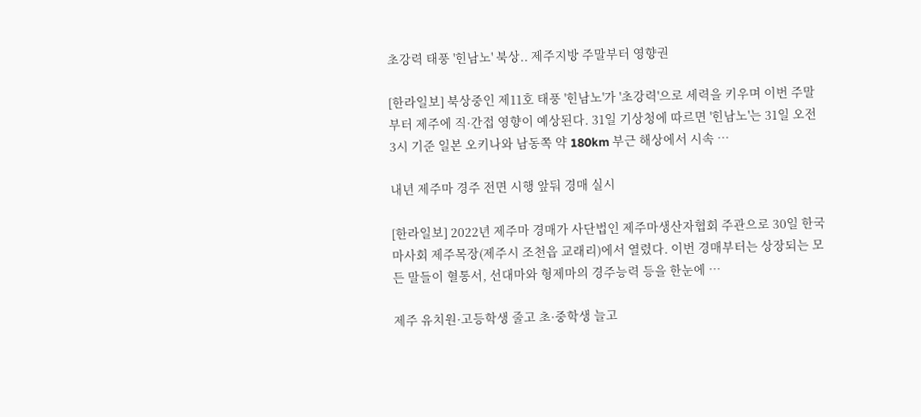초강력 태풍 '힌남노' 북상.. 제주지방 주말부터 영향권

[한라일보] 북상중인 제11호 태풍 '힌남노'가 '초강력'으로 세력을 키우며 이번 주말부터 제주에 직·간접 영향이 예상된다. 31일 기상청에 따르면 '힌남노'는 31일 오전 3시 기준 일본 오키나와 남동쪽 약 180km 부근 해상에서 시속 …

내년 제주마 경주 전면 시행 앞둬 경매 실시

[한라일보] 2022년 제주마 경매가 사단법인 제주마생산자협회 주관으로 30일 한국마사회 제주목장(제주시 조천읍 교래리)에서 열렸다. 이번 경매부터는 상장되는 모든 말들이 혈통서, 선대마와 형제마의 경주능력 등을 한눈에 …

제주 유치원·고등학생 줄고 초·중학생 늘고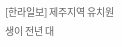[한라일보] 제주지역 유치원생이 전년 대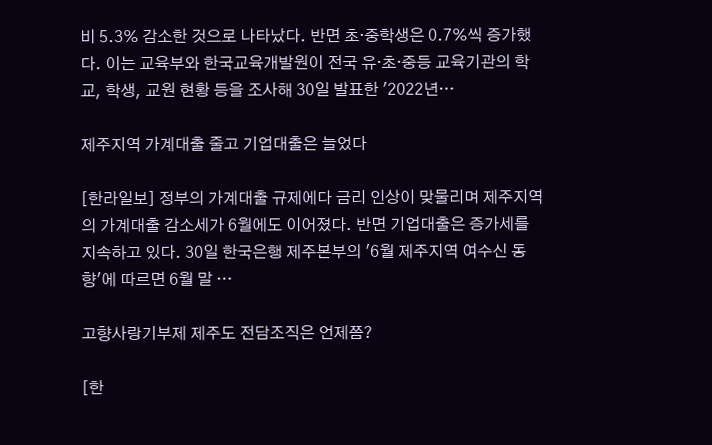비 5.3% 감소한 것으로 나타났다. 반면 초·중학생은 0.7%씩 증가했다. 이는 교육부와 한국교육개발원이 전국 유·초·중등 교육기관의 학교, 학생, 교원 현황 등을 조사해 30일 발표한 '2022년…

제주지역 가계대출 줄고 기업대출은 늘었다

[한라일보] 정부의 가계대출 규제에다 금리 인상이 맞물리며 제주지역의 가계대출 감소세가 6월에도 이어졌다. 반면 기업대출은 증가세를 지속하고 있다. 30일 한국은행 제주본부의 '6월 제주지역 여수신 동향'에 따르면 6월 말 …

고향사랑기부제 제주도 전담조직은 언제쯤?

[한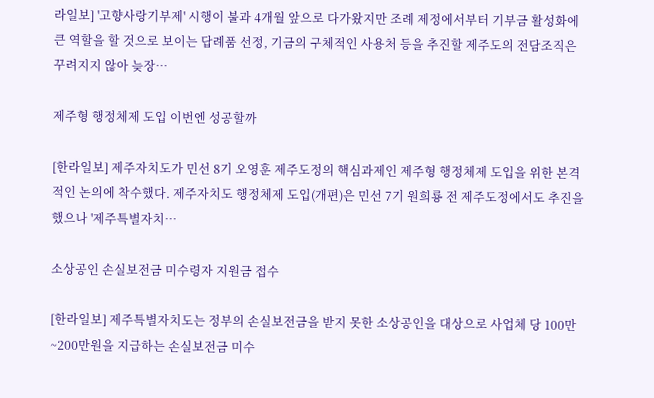라일보] '고향사랑기부제' 시행이 불과 4개월 앞으로 다가왔지만 조례 제정에서부터 기부금 활성화에 큰 역할을 할 것으로 보이는 답례품 선정, 기금의 구체적인 사용처 등을 추진할 제주도의 전담조직은 꾸려지지 않아 늦장…

제주형 행정체제 도입 이번엔 성공할까

[한라일보] 제주자치도가 민선 8기 오영훈 제주도정의 핵심과제인 제주형 행정체제 도입을 위한 본격적인 논의에 착수했다. 제주자치도 행정체제 도입(개편)은 민선 7기 원희룡 전 제주도정에서도 추진을 했으나 '제주특별자치…

소상공인 손실보전금 미수령자 지원금 접수

[한라일보] 제주특별자치도는 정부의 손실보전금을 받지 못한 소상공인을 대상으로 사업체 당 100만~200만원을 지급하는 손실보전금 미수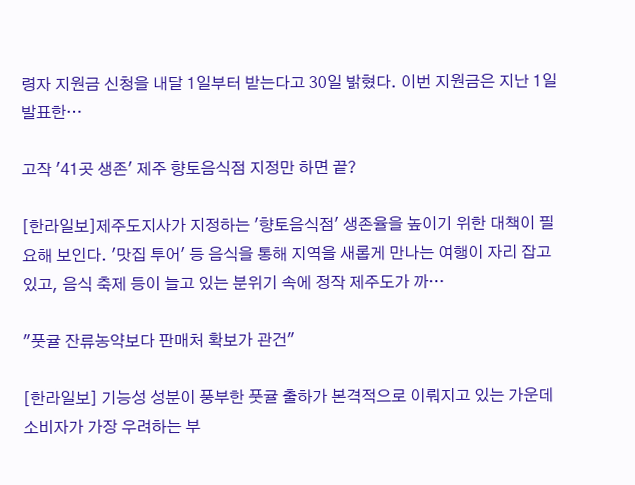령자 지원금 신청을 내달 1일부터 받는다고 30일 밝혔다. 이번 지원금은 지난 1일 발표한…

고작 '41곳 생존' 제주 향토음식점 지정만 하면 끝?

[한라일보]제주도지사가 지정하는 '향토음식점' 생존율을 높이기 위한 대책이 필요해 보인다. '맛집 투어' 등 음식을 통해 지역을 새롭게 만나는 여행이 자리 잡고 있고, 음식 축제 등이 늘고 있는 분위기 속에 정작 제주도가 까…

"풋귤 잔류농약보다 판매처 확보가 관건"

[한라일보] 기능성 성분이 풍부한 풋귤 출하가 본격적으로 이뤄지고 있는 가운데 소비자가 가장 우려하는 부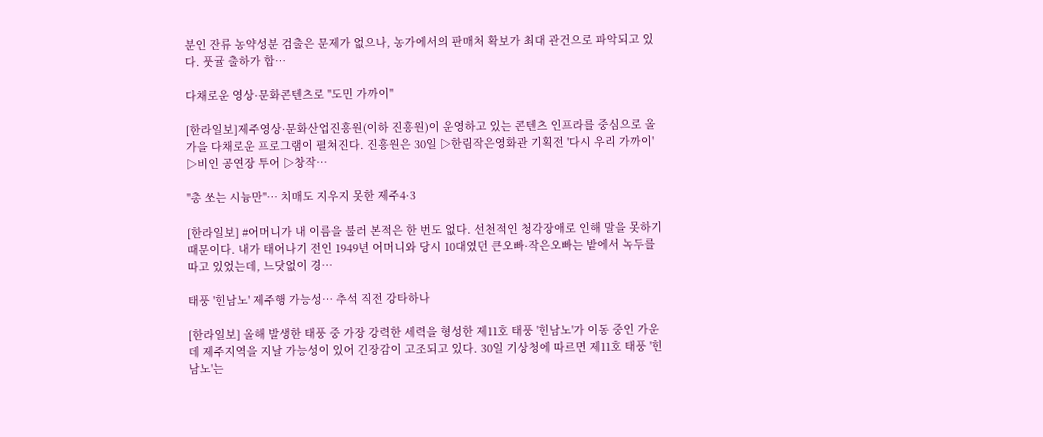분인 잔류 농약성분 검출은 문제가 없으나, 농가에서의 판매처 확보가 최대 관건으로 파악되고 있다. 풋귤 출하가 합…

다채로운 영상·문화콘텐츠로 "도민 가까이"

[한라일보]제주영상·문화산업진흥원(이하 진흥원)이 운영하고 있는 콘텐츠 인프라를 중심으로 올 가을 다채로운 프로그램이 펼쳐진다. 진흥원은 30일 ▷한림작은영화관 기획전 '다시 우리 가까이' ▷비인 공연장 투어 ▷창작…

"총 쏘는 시늉만"… 치매도 지우지 못한 제주4·3

[한라일보] #어머니가 내 이름을 불러 본적은 한 번도 없다. 선천적인 청각장애로 인해 말을 못하기 때문이다. 내가 태어나기 전인 1949년 어머니와 당시 10대였던 큰오빠·작은오빠는 밭에서 녹두를 따고 있었는데, 느닷없이 경…

태풍 '힌남노' 제주행 가능성… 추석 직전 강타하나

[한라일보] 올해 발생한 태풍 중 가장 강력한 세력을 형성한 제11호 태풍 '힌남노'가 이동 중인 가운데 제주지역을 지날 가능성이 있어 긴장감이 고조되고 있다. 30일 기상청에 따르면 제11호 태풍 '힌남노'는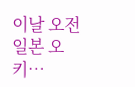이날 오전 일본 오키…